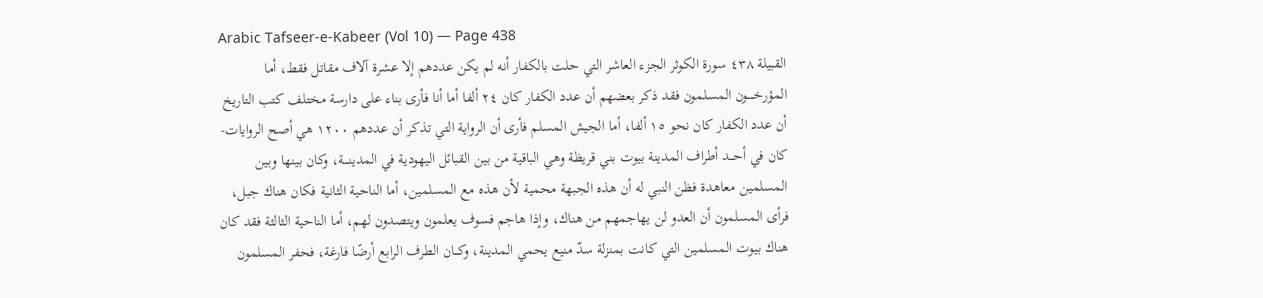Arabic Tafseer-e-Kabeer (Vol 10) — Page 438
القبيلة ٤٣٨ سورة الكوثر الجزء العاشر التي حلت بالكفار أنه لم يكن عددهم إلا عشرة آلاف مقاتل فقط، أما المؤرخـــــون المسلمون فقد ذكر بعضهم أن عدد الكفار كان ٢٤ ألفا أما أنا فأرى بناء على دارسة مختلف كتب التاريخ أن عدد الكفار كان نحو ١٥ ألفا، أما الجيش المسلم فأرى أن الرواية التي تذكر أن عددهم ۱۲۰۰ هي أصح الروايات- كان في أحـــد أطراف المدينة بيوت بني قريظة وهي الباقية من بين القبائل اليهودية في المدينــــة، وكان بينها وبين المسلمين معاهدة فظن النبي له أن هذه الجبهة محمية لأن هـذه مع المسلمين، أما الناحية الثانية فكان هناك جبل، فرأى المسلمون أن العدو لن يهاجمهم من هناك، وإذا هاجم فسوف يعلمون ويتصدون لهم، أما الناحية الثالثة فقد كان هناك بيوت المسلمين التي كانت بمنزلة سدّ منيع يحمي المدينة، وكـــان الطرف الرابع أرضًا فارغة، فحفر المسلمون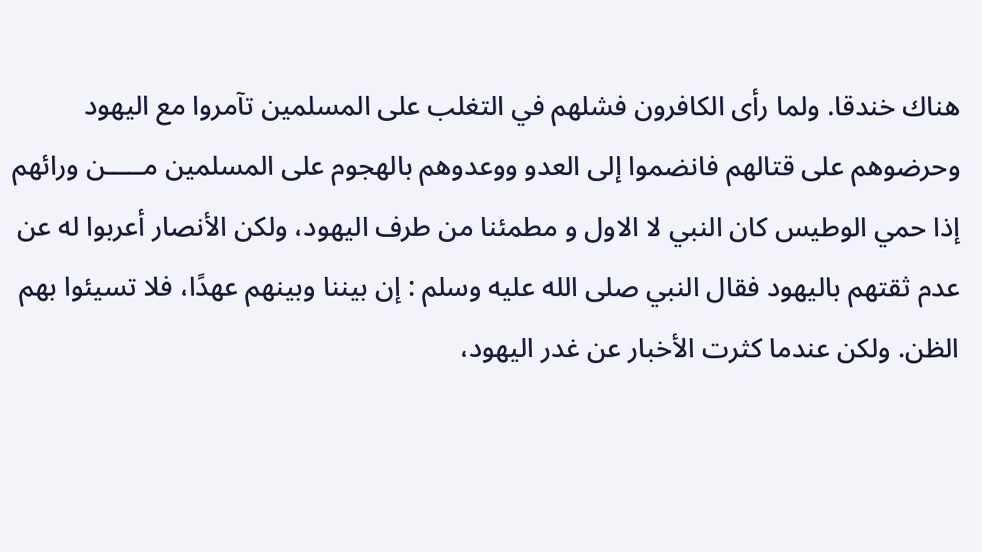هناك خندقا. ولما رأى الكافرون فشلهم في التغلب على المسلمين تآمروا مع اليهود وحرضوهم على قتالهم فانضموا إلى العدو ووعدوهم بالهجوم على المسلمين مـــــن ورائهم إذا حمي الوطيس كان النبي لا الاول و مطمئنا من طرف اليهود، ولكن الأنصار أعربوا له عن عدم ثقتهم باليهود فقال النبي صلى الله عليه وسلم : إن بيننا وبينهم عهدًا، فلا تسيئوا بهم الظن. ولكن عندما كثرت الأخبار عن غدر اليهود،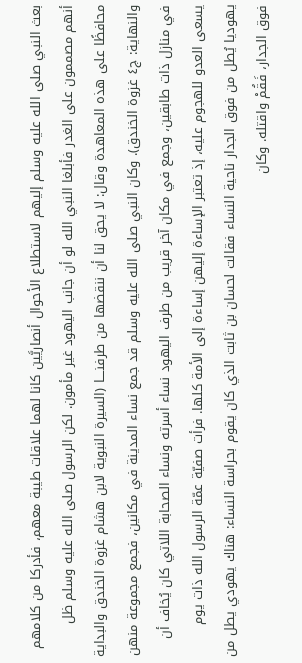بعث النبي صلى الله عليه وسلم إليهم لاستطلاع الأحوال أنصاريَّين كانا لهما علاقات طيبة معهم، فأدركا من كلامهم أنهم مصممون على الغدر فأبلغا النبي الله لو أن جانب اليهود غير مأمون. لكن الرسول صلى الله عليه وسلم ظل محافظًا على هذه المعاهدة وقال: لا يحق لنا أن ننقضها من طرفنــــا (السيرة النبوية لابن هشام غزوة الخندق والبداية والنهاية: ج٤ غزوة الخندق). وكان النبي صلى الله عليه وسلم قد جمع نساء المدينة في مكانين، فجمع مجموعة منهن في منازل ذات طابقين، وجمع في مكان آخر قريب من طرف اليهود نساء أسرته ونساء الصحابة اللاتي كان يُخاف أن يسعى العدو للهجوم عليه، إذ تعتبر الإساءة إليهن إساءة إلى الأمة كلها. فرأت صفيّة عمّة الرسول الله ذات يوم يهوديا يُطل من فوق الجدار ناحية النساء فقالت لحسان بن ثابت الذي كان يقوم بحراسة النساء: هناك يهودي يطل من فوق الجدار، فَقُمْ واقتله. وكان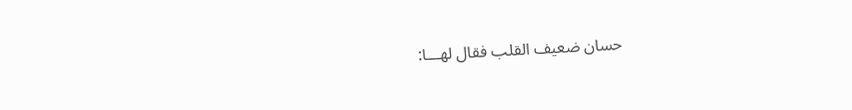حسان ضعيف القلب فقال لهـــا: